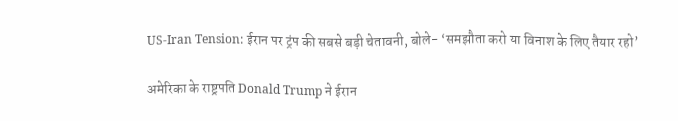US-Iran Tension: ईरान पर ट्रंप की सबसे बड़ी चेतावनी, बोले- ‘समझौता करो या विनाश के लिए तैयार रहो’

अमेरिका के राष्ट्रपति Donald Trump ने ईरान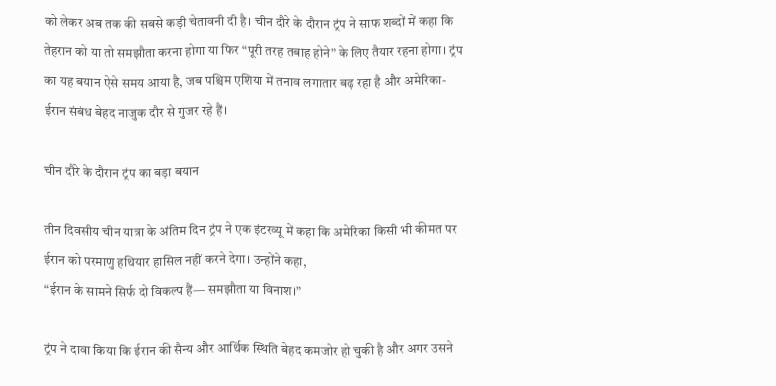को लेकर अब तक की सबसे कड़ी चेतावनी दी है। चीन दौरे के दौरान ट्रंप ने साफ शब्दों में कहा कि तेहरान को या तो समझौता करना होगा या फिर “पूरी तरह तबाह होने” के लिए तैयार रहना होगा। ट्रंप का यह बयान ऐसे समय आया है, जब पश्चिम एशिया में तनाव लगातार बढ़ रहा है और अमेरिका-ईरान संबंध बेहद नाजुक दौर से गुजर रहे हैं।

चीन दौरे के दौरान ट्रंप का बड़ा बयान

तीन दिवसीय चीन यात्रा के अंतिम दिन ट्रंप ने एक इंटरव्यू में कहा कि अमेरिका किसी भी कीमत पर ईरान को परमाणु हथियार हासिल नहीं करने देगा। उन्होंने कहा,
“ईरान के सामने सिर्फ दो विकल्प हैं— समझौता या विनाश।”

ट्रंप ने दावा किया कि ईरान की सैन्य और आर्थिक स्थिति बेहद कमजोर हो चुकी है और अगर उसने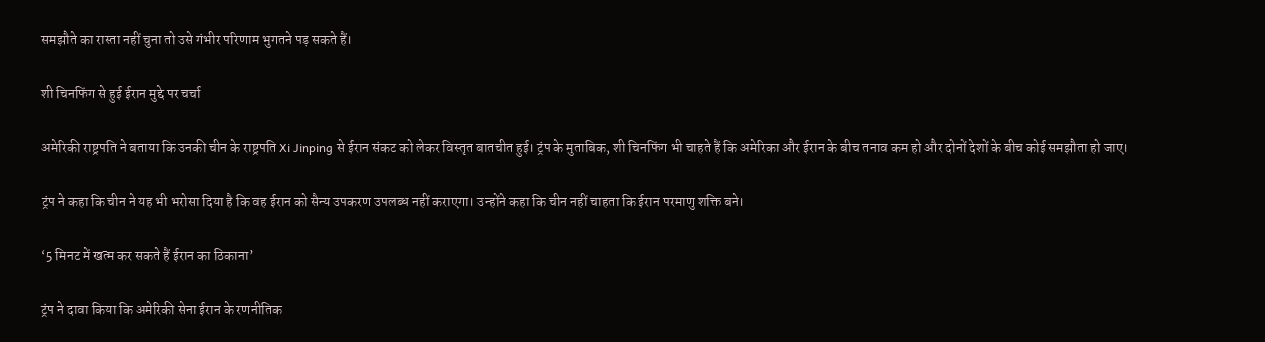समझौते का रास्ता नहीं चुना तो उसे गंभीर परिणाम भुगतने पड़ सकते हैं।

शी चिनफिंग से हुई ईरान मुद्दे पर चर्चा

अमेरिकी राष्ट्रपति ने बताया कि उनकी चीन के राष्ट्रपति Xi Jinping से ईरान संकट को लेकर विस्तृत बातचीत हुई। ट्रंप के मुताबिक, शी चिनफिंग भी चाहते हैं कि अमेरिका और ईरान के बीच तनाव कम हो और दोनों देशों के बीच कोई समझौता हो जाए।

ट्रंप ने कहा कि चीन ने यह भी भरोसा दिया है कि वह ईरान को सैन्य उपकरण उपलब्ध नहीं कराएगा। उन्होंने कहा कि चीन नहीं चाहता कि ईरान परमाणु शक्ति बने।

‘5 मिनट में खत्म कर सकते हैं ईरान का ठिकाना’

ट्रंप ने दावा किया कि अमेरिकी सेना ईरान के रणनीतिक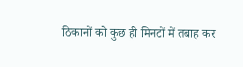ठिकानों को कुछ ही मिनटों में तबाह कर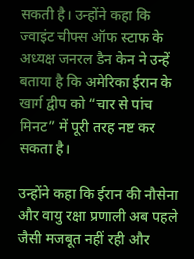सकती है। उन्होंने कहा कि ज्वाइंट चीफ्स ऑफ स्टाफ के अध्यक्ष जनरल डैन केन ने उन्हें बताया है कि अमेरिका ईरान के खार्ग द्वीप को “चार से पांच मिनट” में पूरी तरह नष्ट कर सकता है।

उन्होंने कहा कि ईरान की नौसेना और वायु रक्षा प्रणाली अब पहले जैसी मजबूत नहीं रही और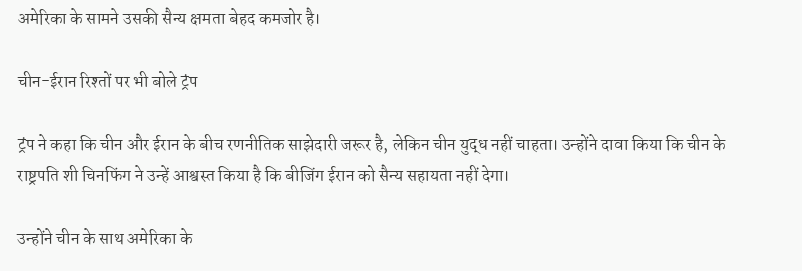अमेरिका के सामने उसकी सैन्य क्षमता बेहद कमजोर है।

चीन-ईरान रिश्तों पर भी बोले ट्रंप

ट्रंप ने कहा कि चीन और ईरान के बीच रणनीतिक साझेदारी जरूर है, लेकिन चीन युद्ध नहीं चाहता। उन्होंने दावा किया कि चीन के राष्ट्रपति शी चिनफिंग ने उन्हें आश्वस्त किया है कि बीजिंग ईरान को सैन्य सहायता नहीं देगा।

उन्होंने चीन के साथ अमेरिका के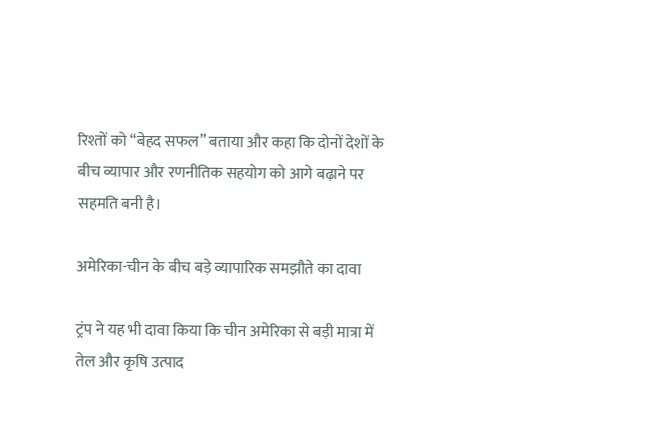रिश्तों को “बेहद सफल” बताया और कहा कि दोनों देशों के बीच व्यापार और रणनीतिक सहयोग को आगे बढ़ाने पर सहमति बनी है।

अमेरिका-चीन के बीच बड़े व्यापारिक समझौते का दावा

ट्रंप ने यह भी दावा किया कि चीन अमेरिका से बड़ी मात्रा में तेल और कृषि उत्पाद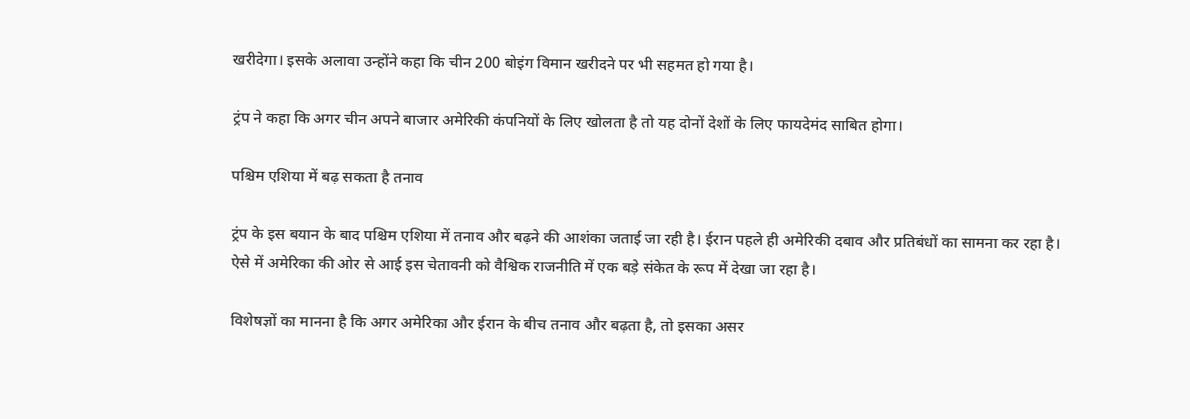खरीदेगा। इसके अलावा उन्होंने कहा कि चीन 200 बोइंग विमान खरीदने पर भी सहमत हो गया है।

ट्रंप ने कहा कि अगर चीन अपने बाजार अमेरिकी कंपनियों के लिए खोलता है तो यह दोनों देशों के लिए फायदेमंद साबित होगा।

पश्चिम एशिया में बढ़ सकता है तनाव

ट्रंप के इस बयान के बाद पश्चिम एशिया में तनाव और बढ़ने की आशंका जताई जा रही है। ईरान पहले ही अमेरिकी दबाव और प्रतिबंधों का सामना कर रहा है। ऐसे में अमेरिका की ओर से आई इस चेतावनी को वैश्विक राजनीति में एक बड़े संकेत के रूप में देखा जा रहा है।

विशेषज्ञों का मानना है कि अगर अमेरिका और ईरान के बीच तनाव और बढ़ता है, तो इसका असर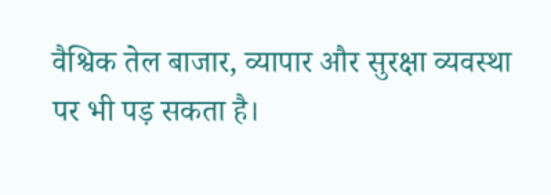वैश्विक तेल बाजार, व्यापार और सुरक्षा व्यवस्था पर भी पड़ सकता है।